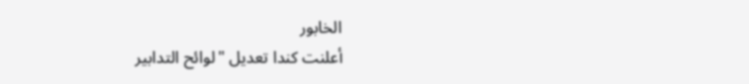الخابور
أعلنت كندا تعديل "لوائح التدابير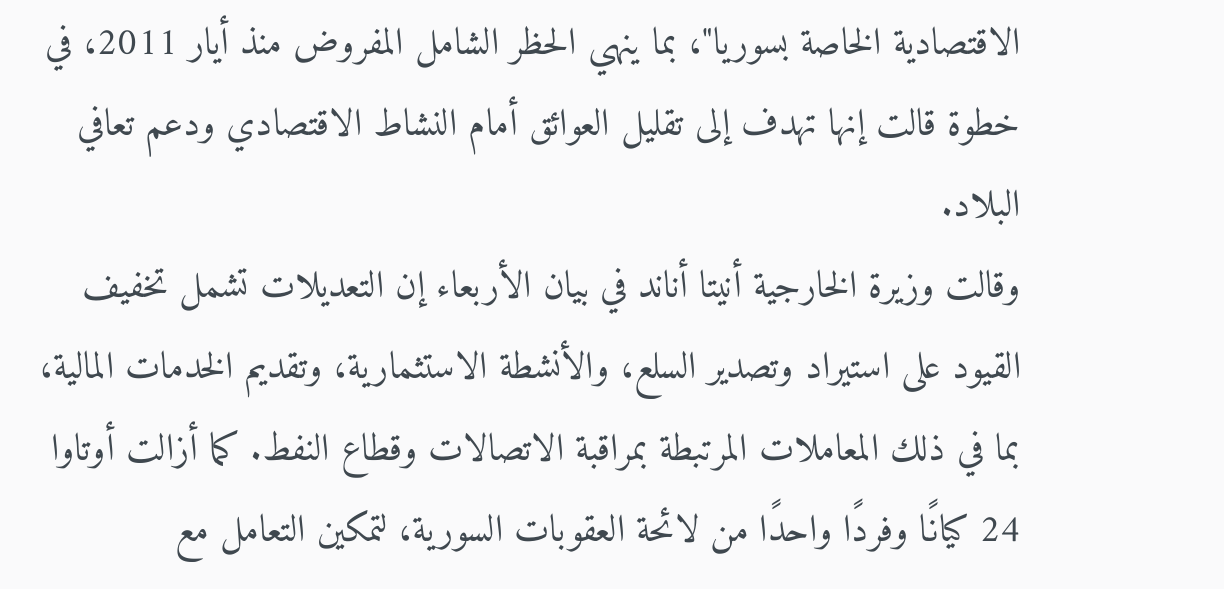الاقتصادية الخاصة بسوريا"، بما ينهي الحظر الشامل المفروض منذ أيار 2011، في خطوة قالت إنها تهدف إلى تقليل العوائق أمام النشاط الاقتصادي ودعم تعافي البلاد.
وقالت وزيرة الخارجية أنيتا أناند في بيان الأربعاء إن التعديلات تشمل تخفيف القيود على استيراد وتصدير السلع، والأنشطة الاستثمارية، وتقديم الخدمات المالية، بما في ذلك المعاملات المرتبطة بمراقبة الاتصالات وقطاع النفط. كما أزالت أوتاوا 24 كيانًا وفردًا واحدًا من لائحة العقوبات السورية، لتمكين التعامل مع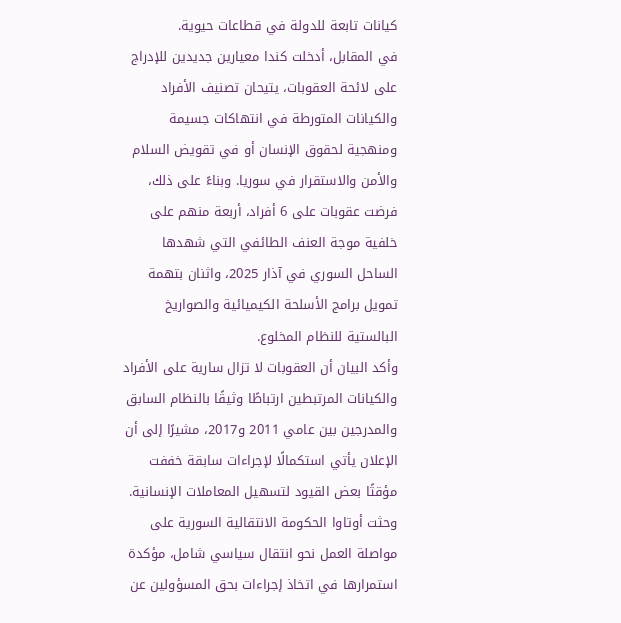كيانات تابعة للدولة في قطاعات حيوية.
في المقابل، أدخلت كندا معيارين جديدين للإدراج على لائحة العقوبات، يتيحان تصنيف الأفراد والكيانات المتورطة في انتهاكات جسيمة ومنهجية لحقوق الإنسان أو في تقويض السلام والأمن والاستقرار في سوريا. وبناءً على ذلك، فرضت عقوبات على 6 أفراد، أربعة منهم على خلفية موجة العنف الطائفي التي شهدها الساحل السوري في آذار 2025، واثنان بتهمة تمويل برامج الأسلحة الكيميائية والصواريخ البالستية للنظام المخلوع.
وأكد البيان أن العقوبات لا تزال سارية على الأفراد والكيانات المرتبطين ارتباطًا وثيقًا بالنظام السابق والمدرجين بين عامي 2011 و2017، مشيرًا إلى أن الإعلان يأتي استكمالًا لإجراءات سابقة خففت مؤقتًا بعض القيود لتسهيل المعاملات الإنسانية.
وحثت أوتاوا الحكومة الانتقالية السورية على مواصلة العمل نحو انتقال سياسي شامل، مؤكدة استمرارها في اتخاذ إجراءات بحق المسؤولين عن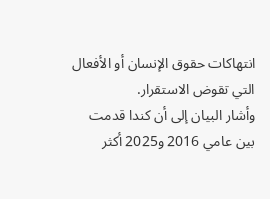انتهاكات حقوق الإنسان أو الأفعال التي تقوض الاستقرار.
وأشار البيان إلى أن كندا قدمت بين عامي 2016 و2025 أكثر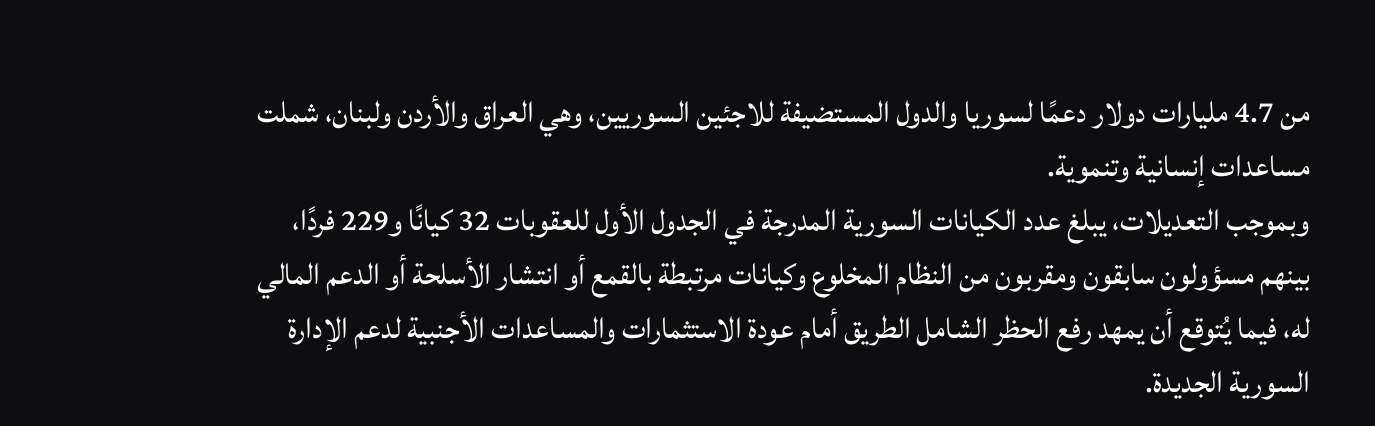من 4.7 مليارات دولار دعمًا لسوريا والدول المستضيفة للاجئين السوريين، وهي العراق والأردن ولبنان، شملت مساعدات إنسانية وتنموية.
وبموجب التعديلات، يبلغ عدد الكيانات السورية المدرجة في الجدول الأول للعقوبات 32 كيانًا و229 فردًا، بينهم مسؤولون سابقون ومقربون من النظام المخلوع وكيانات مرتبطة بالقمع أو انتشار الأسلحة أو الدعم المالي له، فيما يُتوقع أن يمهد رفع الحظر الشامل الطريق أمام عودة الاستثمارات والمساعدات الأجنبية لدعم الإدارة السورية الجديدة.